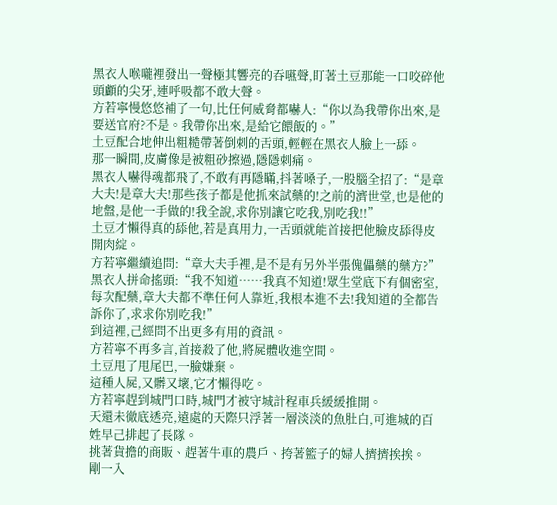黑衣人喉嚨裡發出一聲極其響亮的吞嚥聲,盯著土豆那能一口咬碎他頭顱的尖牙,連呼吸都不敢大聲。
方若寧慢悠悠補了一句,比任何威脅都嚇人:“你以為我帶你出來,是要送官府?不是。我帶你出來,是給它餵飯的。”
土豆配合地伸出粗糙帶著倒刺的舌頭,輕輕在黑衣人臉上一舔。
那一瞬間,皮膚像是被粗砂擦過,隱隱刺痛。
黑衣人嚇得魂都飛了,不敢有再隱瞞,抖著嗓子,一股腦全招了:“是章大夫!是章大夫!那些孩子都是他抓來試藥的!之前的濟世堂,也是他的地盤,是他一手做的!我全說,求你別讓它吃我,別吃我!!”
土豆才懶得真的舔他,若是真用力,一舌頭就能首接把他臉皮舔得皮開肉綻。
方若寧繼續追問:“章大夫手裡,是不是有另外半張傀儡藥的藥方?”
黑衣人拼命搖頭:“我不知道……我真不知道!眾生堂底下有個密室,每次配藥,章大夫都不準任何人靠近,我根本進不去!我知道的全都告訴你了,求求你別吃我!”
到這裡,己經問不出更多有用的資訊。
方若寧不再多言,首接殺了他,將屍體收進空間。
土豆甩了甩尾巴,一臉嫌棄。
這種人屍,又髒又壞,它才懶得吃。
方若寧趕到城門口時,城門才被守城計程車兵緩緩推開。
天還未徹底透亮,遠處的天際只浮著一層淡淡的魚肚白,可進城的百姓早己排起了長隊。
挑著貨擔的商販、趕著牛車的農戶、挎著籃子的婦人擠擠挨挨。
剛一入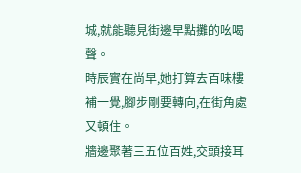城,就能聽見街邊早點攤的吆喝聲。
時辰實在尚早,她打算去百味樓補一覺,腳步剛要轉向,在街角處又頓住。
牆邊聚著三五位百姓,交頭接耳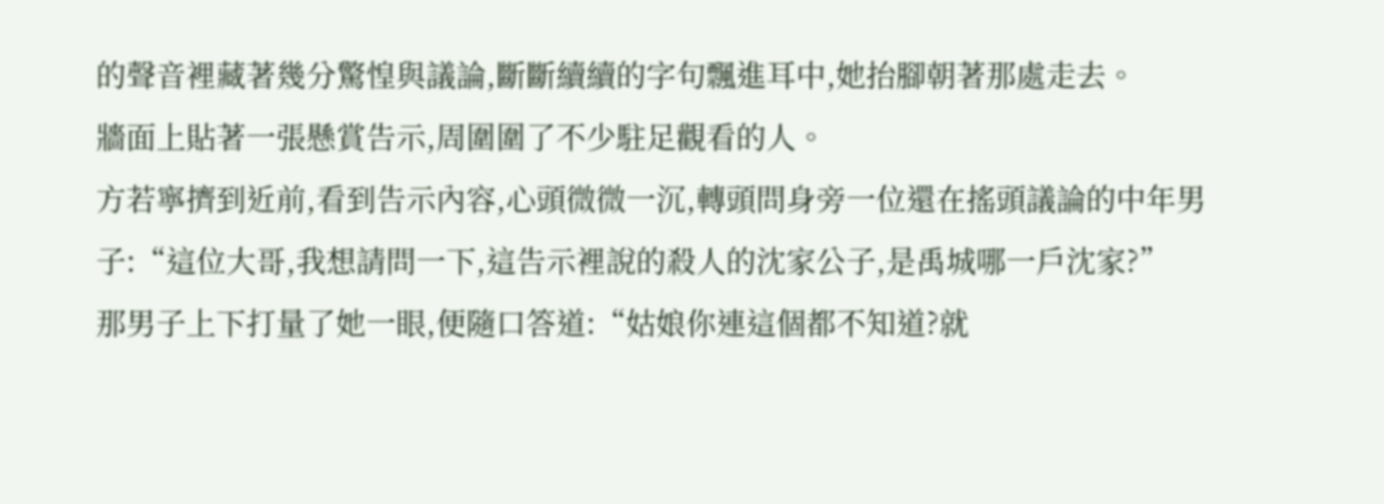的聲音裡藏著幾分驚惶與議論,斷斷續續的字句飄進耳中,她抬腳朝著那處走去。
牆面上貼著一張懸賞告示,周圍圍了不少駐足觀看的人。
方若寧擠到近前,看到告示內容,心頭微微一沉,轉頭問身旁一位還在搖頭議論的中年男子:“這位大哥,我想請問一下,這告示裡說的殺人的沈家公子,是禹城哪一戶沈家?”
那男子上下打量了她一眼,便隨口答道:“姑娘你連這個都不知道?就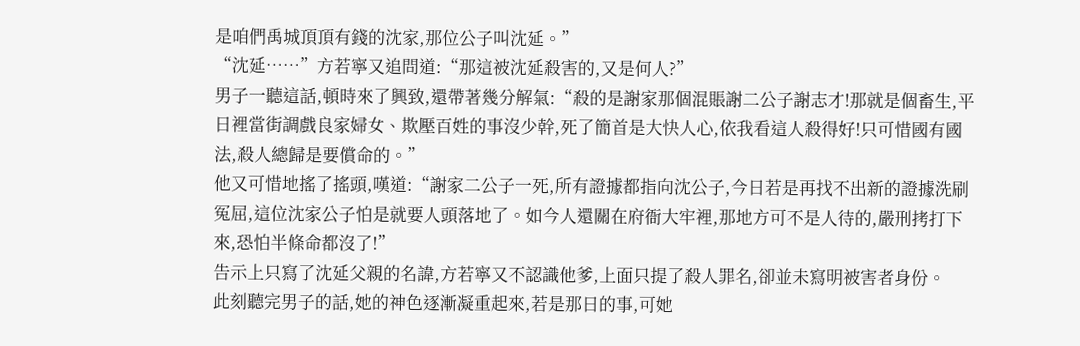是咱們禹城頂頂有錢的沈家,那位公子叫沈延。”
“沈延……”方若寧又追問道:“那這被沈延殺害的,又是何人?”
男子一聽這話,頓時來了興致,還帶著幾分解氣:“殺的是謝家那個混賬謝二公子謝志才!那就是個畜生,平日裡當街調戲良家婦女、欺壓百姓的事沒少幹,死了簡首是大快人心,依我看這人殺得好!只可惜國有國法,殺人總歸是要償命的。”
他又可惜地搖了搖頭,嘆道:“謝家二公子一死,所有證據都指向沈公子,今日若是再找不出新的證據洗刷冤屈,這位沈家公子怕是就要人頭落地了。如今人還關在府衙大牢裡,那地方可不是人待的,嚴刑拷打下來,恐怕半條命都沒了!”
告示上只寫了沈延父親的名諱,方若寧又不認識他爹,上面只提了殺人罪名,卻並未寫明被害者身份。
此刻聽完男子的話,她的神色逐漸凝重起來,若是那日的事,可她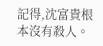記得,沈富貴根本沒有殺人。